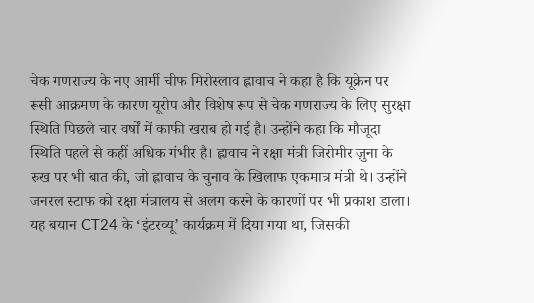चेक गणराज्य के नए आर्मी चीफ मिरोस्लाव ह्लावाच ने कहा है कि यूक्रेन पर रूसी आक्रमण के कारण यूरोप और विशेष रूप से चेक गणराज्य के लिए सुरक्षा स्थिति पिछले चार वर्षों में काफी खराब हो गई है। उन्होंने कहा कि मौजूदा स्थिति पहले से कहीं अधिक गंभीर है। ह्लावाच ने रक्षा मंत्री जिरोमीर ज़ुना के रुख पर भी बात की, जो ह्लावाच के चुनाव के खिलाफ एकमात्र मंत्री थे। उन्होंने जनरल स्टाफ को रक्षा मंत्रालय से अलग करने के कारणों पर भी प्रकाश डाला। यह बयान CT24 के ‘इंटरव्यू’ कार्यक्रम में दिया गया था, जिसकी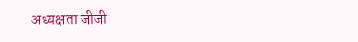अध्यक्षता जीजी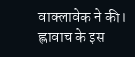वाक्लावेक ने की। ह्लावाच के इस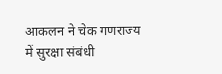आकलन ने चेक गणराज्य में सुरक्षा संबंधी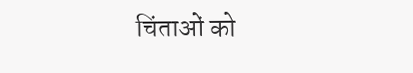चिंताओं को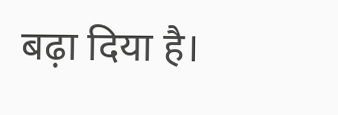बढ़ा दिया है।